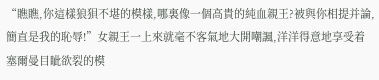“瞧瞧,你這樣狼狽不堪的模樣,哪裏像一個高貴的純血親王?被與你相提并論,簡直是我的恥辱!”女親王一上來就毫不客氣地大開嘲諷,洋洋得意地享受着塞爾曼目眦欲裂的模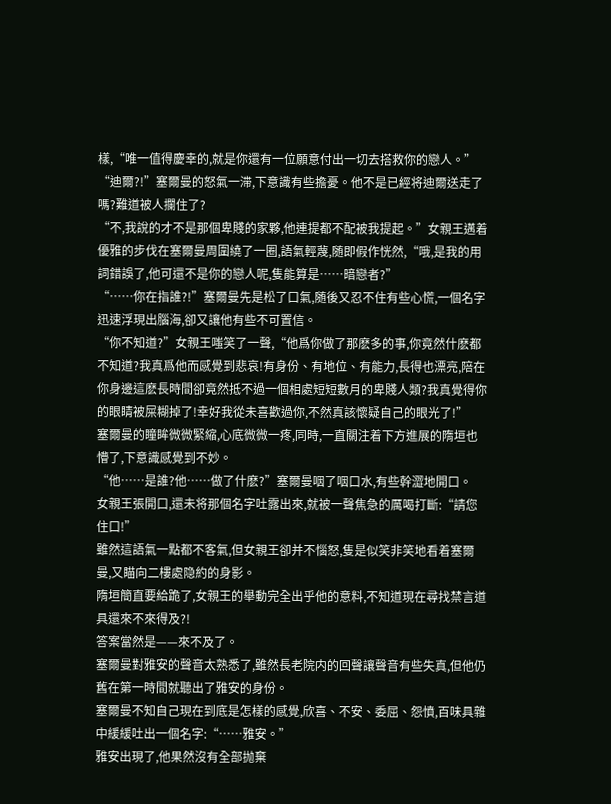樣,“唯一值得慶幸的,就是你還有一位願意付出一切去搭救你的戀人。”
“迪爾?!”塞爾曼的怒氣一滞,下意識有些擔憂。他不是已經将迪爾送走了嗎?難道被人攔住了?
“不,我說的才不是那個卑賤的家夥,他連提都不配被我提起。”女親王邁着優雅的步伐在塞爾曼周圍繞了一圈,語氣輕蔑,随即假作恍然,“哦,是我的用詞錯誤了,他可還不是你的戀人呢,隻能算是……暗戀者?”
“……你在指誰?!”塞爾曼先是松了口氣,随後又忍不住有些心慌,一個名字迅速浮現出腦海,卻又讓他有些不可置信。
“你不知道?”女親王嗤笑了一聲,“他爲你做了那麽多的事,你竟然什麽都不知道?我真爲他而感覺到悲哀!有身份、有地位、有能力,長得也漂亮,陪在你身邊這麽長時間卻竟然抵不過一個相處短短數月的卑賤人類?我真覺得你的眼睛被屎糊掉了!幸好我從未喜歡過你,不然真該懷疑自己的眼光了!”
塞爾曼的瞳眸微微緊縮,心底微微一疼,同時,一直關注着下方進展的隋垣也懵了,下意識感覺到不妙。
“他……是誰?他……做了什麽?”塞爾曼咽了咽口水,有些幹澀地開口。
女親王張開口,還未将那個名字吐露出來,就被一聲焦急的厲喝打斷:“請您住口!”
雖然這語氣一點都不客氣,但女親王卻并不惱怒,隻是似笑非笑地看着塞爾曼,又瞄向二樓處隐約的身影。
隋垣簡直要給跪了,女親王的舉動完全出乎他的意料,不知道現在尋找禁言道具還來不來得及?!
答案當然是——來不及了。
塞爾曼對雅安的聲音太熟悉了,雖然長老院内的回聲讓聲音有些失真,但他仍舊在第一時間就聽出了雅安的身份。
塞爾曼不知自己現在到底是怎樣的感覺,欣喜、不安、委屈、怨憤,百味具雜中緩緩吐出一個名字:“……雅安。”
雅安出現了,他果然沒有全部抛棄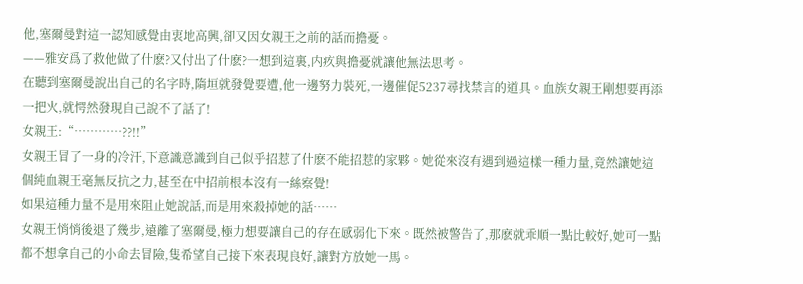他,塞爾曼對這一認知感覺由衷地高興,卻又因女親王之前的話而擔憂。
——雅安爲了救他做了什麽?又付出了什麽?一想到這裏,内疚與擔憂就讓他無法思考。
在聽到塞爾曼說出自己的名字時,隋垣就發覺要遭,他一邊努力裝死,一邊催促5237尋找禁言的道具。血族女親王剛想要再添一把火,就愕然發現自己說不了話了!
女親王:“…………??!!”
女親王冒了一身的冷汗,下意識意識到自己似乎招惹了什麽不能招惹的家夥。她從來沒有遇到過這樣一種力量,竟然讓她這個純血親王毫無反抗之力,甚至在中招前根本沒有一絲察覺!
如果這種力量不是用來阻止她說話,而是用來殺掉她的話……
女親王悄悄後退了幾步,遠離了塞爾曼,極力想要讓自己的存在感弱化下來。既然被警告了,那麽就乖順一點比較好,她可一點都不想拿自己的小命去冒險,隻希望自己接下來表現良好,讓對方放她一馬。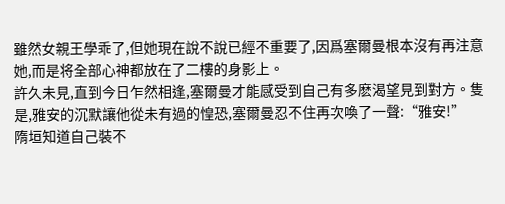雖然女親王學乖了,但她現在說不說已經不重要了,因爲塞爾曼根本沒有再注意她,而是将全部心神都放在了二樓的身影上。
許久未見,直到今日乍然相逢,塞爾曼才能感受到自己有多麽渴望見到對方。隻是,雅安的沉默讓他從未有過的惶恐,塞爾曼忍不住再次喚了一聲:“雅安!”
隋垣知道自己裝不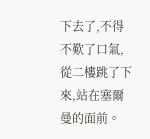下去了,不得不歎了口氣,從二樓跳了下來,站在塞爾曼的面前。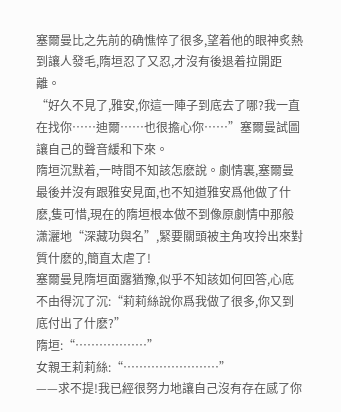塞爾曼比之先前的确憔悴了很多,望着他的眼神炙熱到讓人發毛,隋垣忍了又忍,才沒有後退着拉開距離。
“好久不見了,雅安,你這一陣子到底去了哪?我一直在找你……迪爾……也很擔心你……”塞爾曼試圖讓自己的聲音緩和下來。
隋垣沉默着,一時間不知該怎麽說。劇情裏,塞爾曼最後并沒有跟雅安見面,也不知道雅安爲他做了什麽,隻可惜,現在的隋垣根本做不到像原劇情中那般潇灑地“深藏功與名”,緊要關頭被主角攻拎出來對質什麽的,簡直太虐了!
塞爾曼見隋垣面露猶豫,似乎不知該如何回答,心底不由得沉了沉:“莉莉絲說你爲我做了很多,你又到底付出了什麽?”
隋垣:“………………”
女親王莉莉絲:“……………………”
——求不提!我已經很努力地讓自己沒有存在感了你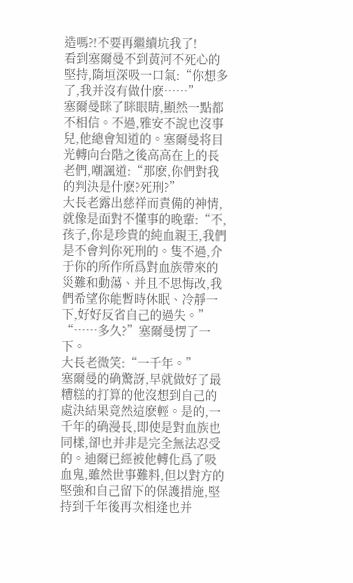造嗎?!不要再繼續坑我了!
看到塞爾曼不到黃河不死心的堅持,隋垣深吸一口氣:“你想多了,我并沒有做什麽……”
塞爾曼眯了眯眼睛,顯然一點都不相信。不過,雅安不說也沒事兒,他總會知道的。塞爾曼将目光轉向台階之後高高在上的長老們,嘲諷道:“那麽,你們對我的判決是什麽?死刑?”
大長老露出慈祥而責備的神情,就像是面對不懂事的晚輩:“不,孩子,你是珍貴的純血親王,我們是不會判你死刑的。隻不過,介于你的所作所爲對血族帶來的災難和動蕩、并且不思悔改,我們希望你能暫時休眠、冷靜一下,好好反省自己的過失。”
“……多久?”塞爾曼愣了一下。
大長老微笑:“一千年。”
塞爾曼的确驚訝,早就做好了最糟糕的打算的他沒想到自己的處決結果竟然這麽輕。是的,一千年的确漫長,即使是對血族也同樣,卻也并非是完全無法忍受的。迪爾已經被他轉化爲了吸血鬼,雖然世事難料,但以對方的堅強和自己留下的保護措施,堅持到千年後再次相逢也并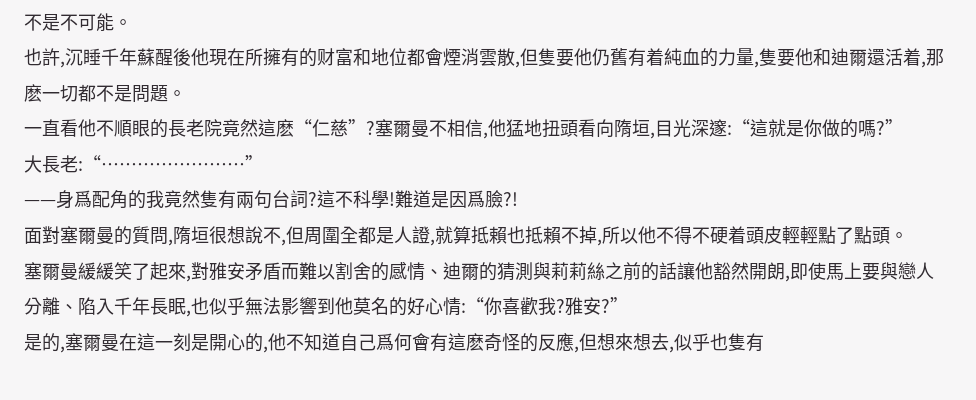不是不可能。
也許,沉睡千年蘇醒後他現在所擁有的财富和地位都會煙消雲散,但隻要他仍舊有着純血的力量,隻要他和迪爾還活着,那麽一切都不是問題。
一直看他不順眼的長老院竟然這麽“仁慈”?塞爾曼不相信,他猛地扭頭看向隋垣,目光深邃:“這就是你做的嗎?”
大長老:“……………………”
——身爲配角的我竟然隻有兩句台詞?這不科學!難道是因爲臉?!
面對塞爾曼的質問,隋垣很想說不,但周圍全都是人證,就算抵賴也抵賴不掉,所以他不得不硬着頭皮輕輕點了點頭。
塞爾曼緩緩笑了起來,對雅安矛盾而難以割舍的感情、迪爾的猜測與莉莉絲之前的話讓他豁然開朗,即使馬上要與戀人分離、陷入千年長眠,也似乎無法影響到他莫名的好心情:“你喜歡我?雅安?”
是的,塞爾曼在這一刻是開心的,他不知道自己爲何會有這麽奇怪的反應,但想來想去,似乎也隻有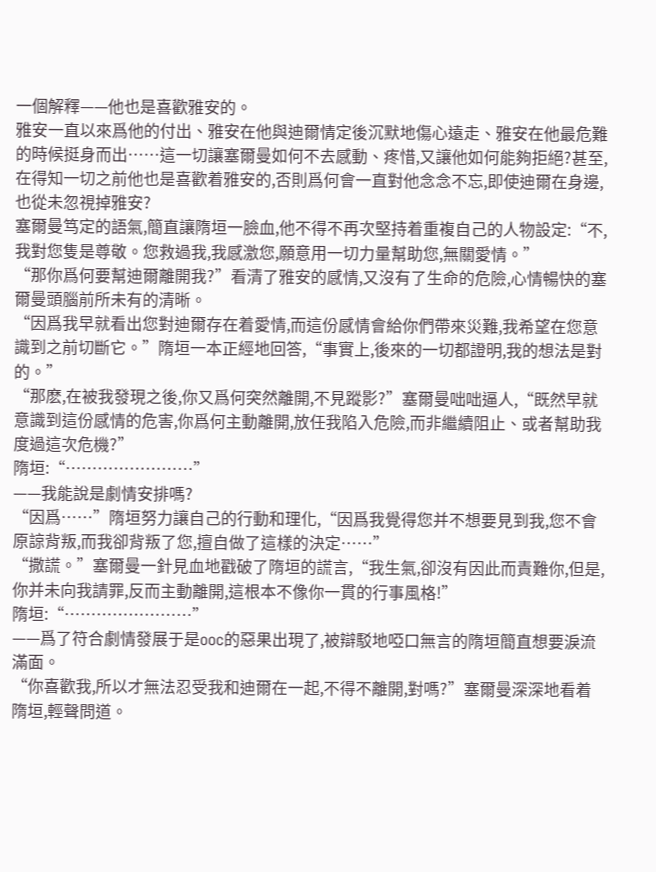一個解釋——他也是喜歡雅安的。
雅安一直以來爲他的付出、雅安在他與迪爾情定後沉默地傷心遠走、雅安在他最危難的時候挺身而出……這一切讓塞爾曼如何不去感動、疼惜,又讓他如何能夠拒絕?甚至,在得知一切之前他也是喜歡着雅安的,否則爲何會一直對他念念不忘,即使迪爾在身邊,也從未忽視掉雅安?
塞爾曼笃定的語氣,簡直讓隋垣一臉血,他不得不再次堅持着重複自己的人物設定:“不,我對您隻是尊敬。您救過我,我感激您,願意用一切力量幫助您,無關愛情。”
“那你爲何要幫迪爾離開我?”看清了雅安的感情,又沒有了生命的危險,心情暢快的塞爾曼頭腦前所未有的清晰。
“因爲我早就看出您對迪爾存在着愛情,而這份感情會給你們帶來災難,我希望在您意識到之前切斷它。”隋垣一本正經地回答,“事實上,後來的一切都證明,我的想法是對的。”
“那麽,在被我發現之後,你又爲何突然離開,不見蹤影?”塞爾曼咄咄逼人,“既然早就意識到這份感情的危害,你爲何主動離開,放任我陷入危險,而非繼續阻止、或者幫助我度過這次危機?”
隋垣:“……………………”
——我能說是劇情安排嗎?
“因爲……”隋垣努力讓自己的行動和理化,“因爲我覺得您并不想要見到我,您不會原諒背叛,而我卻背叛了您,擅自做了這樣的決定……”
“撒謊。”塞爾曼一針見血地戳破了隋垣的謊言,“我生氣,卻沒有因此而責難你,但是,你并未向我請罪,反而主動離開,這根本不像你一貫的行事風格!”
隋垣:“……………………”
——爲了符合劇情發展于是ooc的惡果出現了,被辯駁地啞口無言的隋垣簡直想要淚流滿面。
“你喜歡我,所以才無法忍受我和迪爾在一起,不得不離開,對嗎?”塞爾曼深深地看着隋垣,輕聲問道。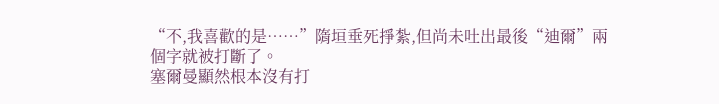“不,我喜歡的是……”隋垣垂死掙紮,但尚未吐出最後“迪爾”兩個字就被打斷了。
塞爾曼顯然根本沒有打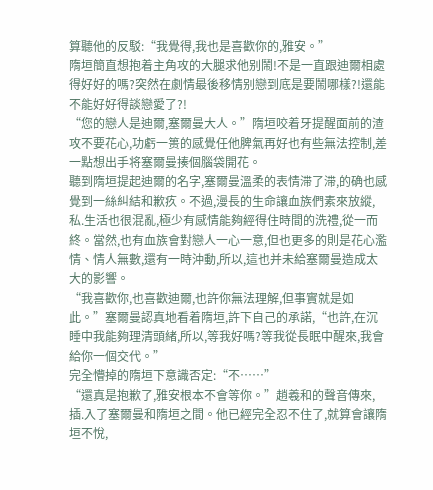算聽他的反駁:“我覺得,我也是喜歡你的,雅安。”
隋垣簡直想抱着主角攻的大腿求他别鬧!不是一直跟迪爾相處得好好的嗎?突然在劇情最後移情别戀到底是要鬧哪樣?!還能不能好好得談戀愛了?!
“您的戀人是迪爾,塞爾曼大人。”隋垣咬着牙提醒面前的渣攻不要花心,功虧一篑的感覺任他脾氣再好也有些無法控制,差一點想出手将塞爾曼揍個腦袋開花。
聽到隋垣提起迪爾的名字,塞爾曼溫柔的表情滞了滞,的确也感覺到一絲糾結和歉疚。不過,漫長的生命讓血族們素來放縱,私.生活也很混亂,極少有感情能夠經得住時間的洗禮,從一而終。當然,也有血族會對戀人一心一意,但也更多的則是花心濫情、情人無數,還有一時沖動,所以,這也并未給塞爾曼造成太大的影響。
“我喜歡你,也喜歡迪爾,也許你無法理解,但事實就是如此。”塞爾曼認真地看着隋垣,許下自己的承諾,“也許,在沉睡中我能夠理清頭緒,所以,等我好嗎?等我從長眠中醒來,我會給你一個交代。”
完全懵掉的隋垣下意識否定:“不……”
“還真是抱歉了,雅安根本不會等你。”趙羲和的聲音傳來,插.入了塞爾曼和隋垣之間。他已經完全忍不住了,就算會讓隋垣不悅,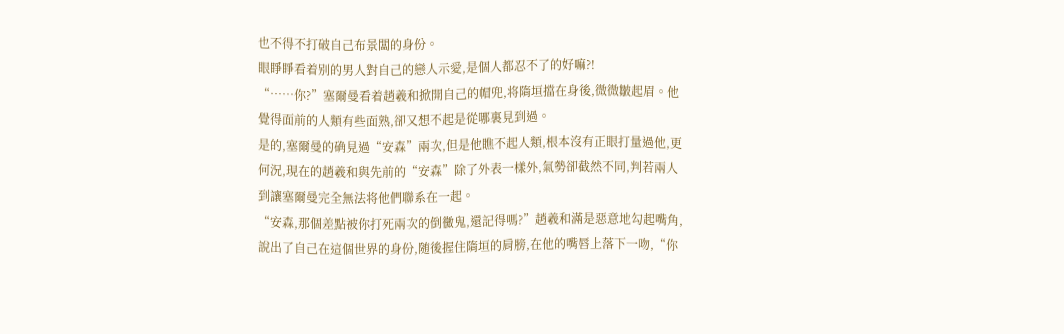也不得不打破自己布景闆的身份。
眼睜睜看着别的男人對自己的戀人示愛,是個人都忍不了的好嘛?!
“……你?”塞爾曼看着趙羲和掀開自己的帽兜,将隋垣擋在身後,微微皺起眉。他覺得面前的人類有些面熟,卻又想不起是從哪裏見到過。
是的,塞爾曼的确見過“安森”兩次,但是他瞧不起人類,根本沒有正眼打量過他,更何況,現在的趙羲和與先前的“安森”除了外表一樣外,氣勢卻截然不同,判若兩人到讓塞爾曼完全無法将他們聯系在一起。
“安森,那個差點被你打死兩次的倒黴鬼,還記得嗎?”趙羲和滿是惡意地勾起嘴角,說出了自己在這個世界的身份,随後握住隋垣的肩膀,在他的嘴唇上落下一吻,“你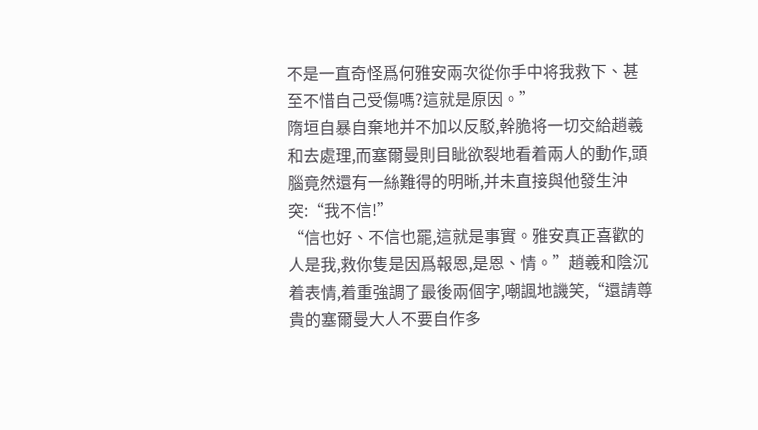不是一直奇怪爲何雅安兩次從你手中将我救下、甚至不惜自己受傷嗎?這就是原因。”
隋垣自暴自棄地并不加以反駁,幹脆将一切交給趙羲和去處理,而塞爾曼則目眦欲裂地看着兩人的動作,頭腦竟然還有一絲難得的明晰,并未直接與他發生沖突:“我不信!”
“信也好、不信也罷,這就是事實。雅安真正喜歡的人是我,救你隻是因爲報恩,是恩、情。”趙羲和陰沉着表情,着重強調了最後兩個字,嘲諷地譏笑,“還請尊貴的塞爾曼大人不要自作多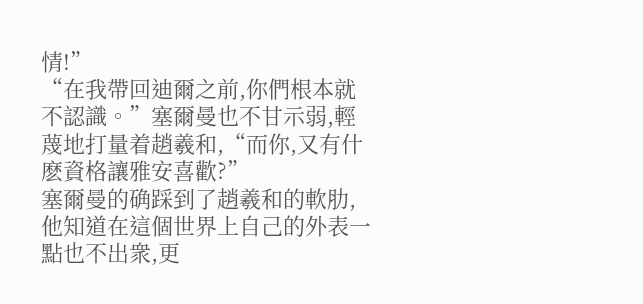情!”
“在我帶回迪爾之前,你們根本就不認識。”塞爾曼也不甘示弱,輕蔑地打量着趙羲和,“而你,又有什麽資格讓雅安喜歡?”
塞爾曼的确踩到了趙羲和的軟肋,他知道在這個世界上自己的外表一點也不出衆,更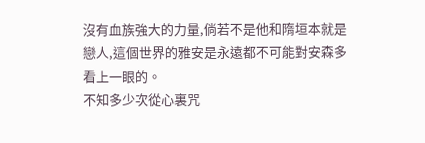沒有血族強大的力量,倘若不是他和隋垣本就是戀人,這個世界的雅安是永遠都不可能對安森多看上一眼的。
不知多少次從心裏咒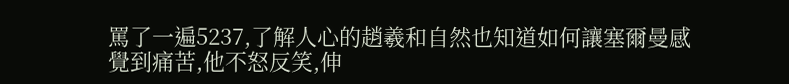罵了一遍5237,了解人心的趙羲和自然也知道如何讓塞爾曼感覺到痛苦,他不怒反笑,伸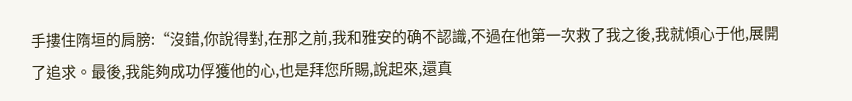手摟住隋垣的肩膀:“沒錯,你說得對,在那之前,我和雅安的确不認識,不過在他第一次救了我之後,我就傾心于他,展開了追求。最後,我能夠成功俘獲他的心,也是拜您所賜,說起來,還真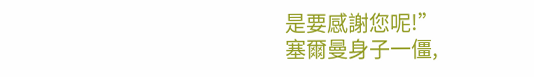是要感謝您呢!”
塞爾曼身子一僵,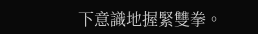下意識地握緊雙拳。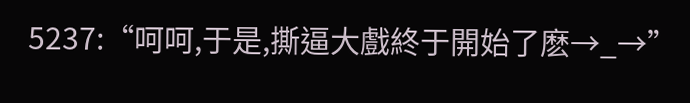5237:“呵呵,于是,撕逼大戲終于開始了麽→_→”